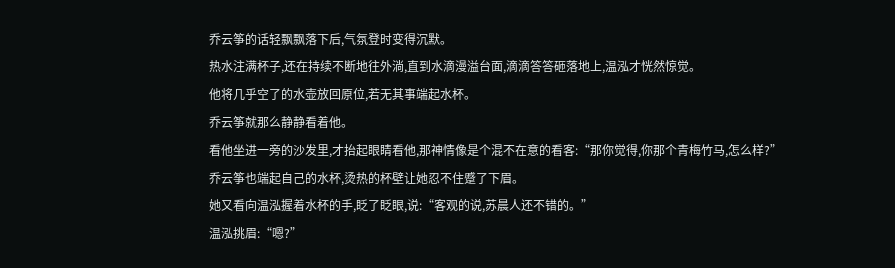乔云筝的话轻飘飘落下后,气氛登时变得沉默。
热水注满杯子,还在持续不断地往外淌,直到水滴漫溢台面,滴滴答答砸落地上,温泓才恍然惊觉。
他将几乎空了的水壶放回原位,若无其事端起水杯。
乔云筝就那么静静看着他。
看他坐进一旁的沙发里,才抬起眼睛看他,那神情像是个混不在意的看客:“那你觉得,你那个青梅竹马,怎么样?”
乔云筝也端起自己的水杯,烫热的杯壁让她忍不住蹙了下眉。
她又看向温泓握着水杯的手,眨了眨眼,说:“客观的说,苏晨人还不错的。”
温泓挑眉:“嗯?”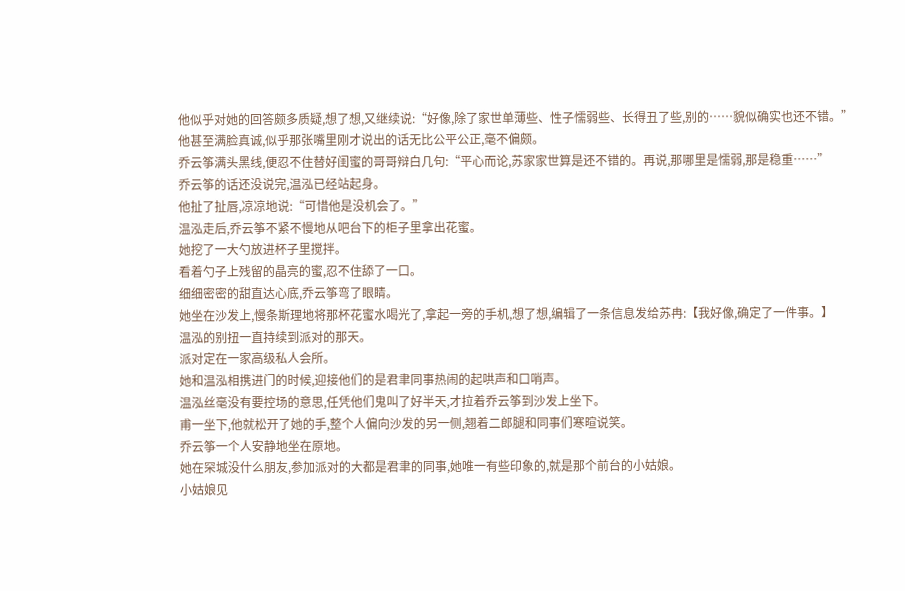他似乎对她的回答颇多质疑,想了想,又继续说:“好像,除了家世单薄些、性子懦弱些、长得丑了些,别的……貌似确实也还不错。”
他甚至满脸真诚,似乎那张嘴里刚才说出的话无比公平公正,毫不偏颇。
乔云筝满头黑线,便忍不住替好闺蜜的哥哥辩白几句:“平心而论,苏家家世算是还不错的。再说,那哪里是懦弱,那是稳重……”
乔云筝的话还没说完,温泓已经站起身。
他扯了扯唇,凉凉地说:“可惜他是没机会了。”
温泓走后,乔云筝不紧不慢地从吧台下的柜子里拿出花蜜。
她挖了一大勺放进杯子里搅拌。
看着勺子上残留的晶亮的蜜,忍不住舔了一口。
细细密密的甜直达心底,乔云筝弯了眼睛。
她坐在沙发上,慢条斯理地将那杯花蜜水喝光了,拿起一旁的手机,想了想,编辑了一条信息发给苏冉:【我好像,确定了一件事。】
温泓的别扭一直持续到派对的那天。
派对定在一家高级私人会所。
她和温泓相携进门的时候,迎接他们的是君聿同事热闹的起哄声和口哨声。
温泓丝毫没有要控场的意思,任凭他们鬼叫了好半天,才拉着乔云筝到沙发上坐下。
甫一坐下,他就松开了她的手,整个人偏向沙发的另一侧,翘着二郎腿和同事们寒暄说笑。
乔云筝一个人安静地坐在原地。
她在罙城没什么朋友,参加派对的大都是君聿的同事,她唯一有些印象的,就是那个前台的小姑娘。
小姑娘见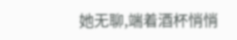她无聊,端着酒杯悄悄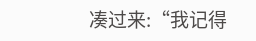凑过来:“我记得